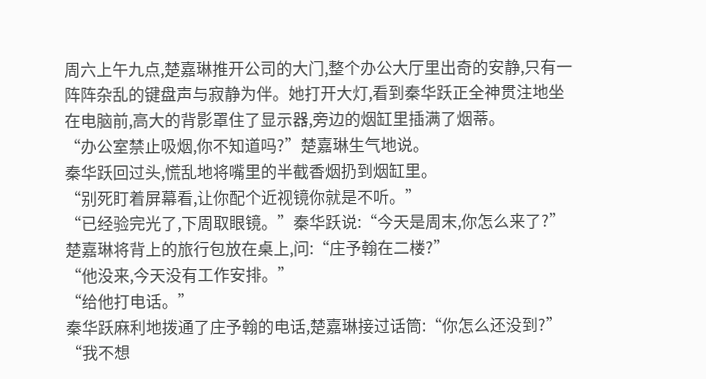周六上午九点,楚嘉琳推开公司的大门,整个办公大厅里出奇的安静,只有一阵阵杂乱的键盘声与寂静为伴。她打开大灯,看到秦华跃正全神贯注地坐在电脑前,高大的背影罩住了显示器,旁边的烟缸里插满了烟蒂。
“办公室禁止吸烟,你不知道吗?”楚嘉琳生气地说。
秦华跃回过头,慌乱地将嘴里的半截香烟扔到烟缸里。
“别死盯着屏幕看,让你配个近视镜你就是不听。”
“已经验完光了,下周取眼镜。”秦华跃说:“今天是周末,你怎么来了?”
楚嘉琳将背上的旅行包放在桌上,问:“庄予翰在二楼?”
“他没来,今天没有工作安排。”
“给他打电话。”
秦华跃麻利地拨通了庄予翰的电话,楚嘉琳接过话筒:“你怎么还没到?”
“我不想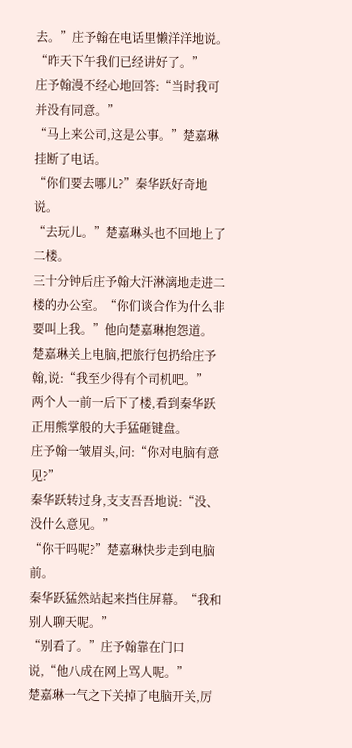去。”庄予翰在电话里懒洋洋地说。
“昨天下午我们已经讲好了。”
庄予翰漫不经心地回答:“当时我可并没有同意。”
“马上来公司,这是公事。”楚嘉琳挂断了电话。
“你们要去哪儿?”秦华跃好奇地说。
“去玩儿。”楚嘉琳头也不回地上了二楼。
三十分钟后庄予翰大汗淋漓地走进二楼的办公室。“你们谈合作为什么非要叫上我。”他向楚嘉琳抱怨道。
楚嘉琳关上电脑,把旅行包扔给庄予翰,说:“我至少得有个司机吧。”
两个人一前一后下了楼,看到秦华跃正用熊掌般的大手猛砸键盘。
庄予翰一皱眉头,问:“你对电脑有意见?”
秦华跃转过身,支支吾吾地说:“没、没什么意见。”
“你干吗呢?”楚嘉琳快步走到电脑前。
秦华跃猛然站起来挡住屏幕。“我和别人聊天呢。”
“别看了。”庄予翰靠在门口说,“他八成在网上骂人呢。”
楚嘉琳一气之下关掉了电脑开关,厉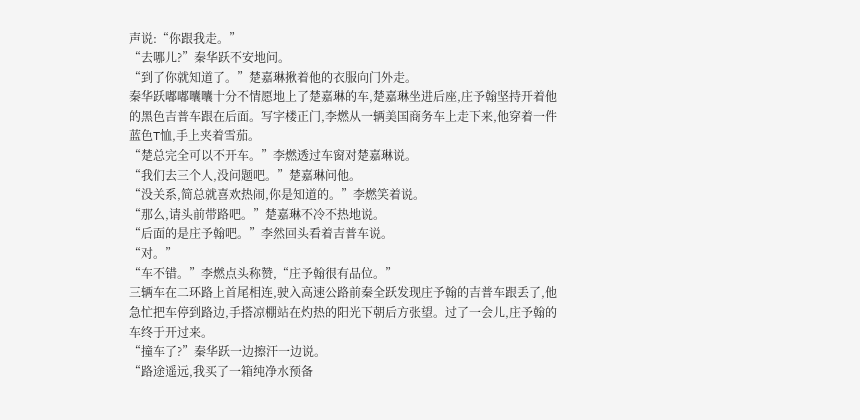声说:“你跟我走。”
“去哪儿?”秦华跃不安地问。
“到了你就知道了。”楚嘉琳揪着他的衣服向门外走。
秦华跃嘟嘟囔囔十分不情愿地上了楚嘉琳的车,楚嘉琳坐进后座,庄予翰坚持开着他的黑色吉普车跟在后面。写字楼正门,李燃从一辆美国商务车上走下来,他穿着一件蓝色T恤,手上夹着雪茄。
“楚总完全可以不开车。”李燃透过车窗对楚嘉琳说。
“我们去三个人,没问题吧。”楚嘉琳问他。
“没关系,简总就喜欢热闹,你是知道的。”李燃笑着说。
“那么,请头前带路吧。”楚嘉琳不冷不热地说。
“后面的是庄予翰吧。”李然回头看着吉普车说。
“对。”
“车不错。”李燃点头称赞,“庄予翰很有品位。”
三辆车在二环路上首尾相连,驶入高速公路前秦全跃发现庄予翰的吉普车跟丢了,他急忙把车停到路边,手搭凉棚站在灼热的阳光下朝后方张望。过了一会儿,庄予翰的车终于开过来。
“撞车了?”秦华跃一边擦汗一边说。
“路途遥远,我买了一箱纯净水预备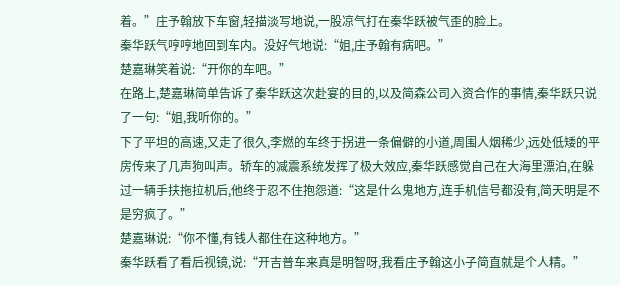着。”庄予翰放下车窗,轻描淡写地说,一股凉气打在秦华跃被气歪的脸上。
秦华跃气哼哼地回到车内。没好气地说:“姐,庄予翰有病吧。”
楚嘉琳笑着说:“开你的车吧。”
在路上,楚嘉琳简单告诉了秦华跃这次赴宴的目的,以及简森公司入资合作的事情,秦华跃只说了一句:“姐,我听你的。”
下了平坦的高速,又走了很久,李燃的车终于拐进一条偏僻的小道,周围人烟稀少,远处低矮的平房传来了几声狗叫声。轿车的减震系统发挥了极大效应,秦华跃感觉自己在大海里漂泊,在躲过一辆手扶拖拉机后,他终于忍不住抱怨道:“这是什么鬼地方,连手机信号都没有,简天明是不是穷疯了。”
楚嘉琳说:“你不懂,有钱人都住在这种地方。”
秦华跃看了看后视镜,说:“开吉普车来真是明智呀,我看庄予翰这小子简直就是个人精。”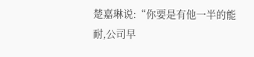楚嘉琳说:“你要是有他一半的能耐,公司早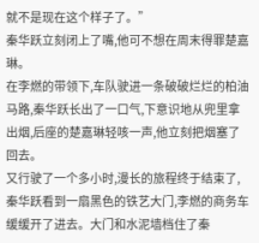就不是现在这个样子了。”
秦华跃立刻闭上了嘴,他可不想在周末得罪楚嘉琳。
在李燃的带领下,车队驶进一条破破烂烂的柏油马路,秦华跃长出了一口气,下意识地从兜里拿出烟,后座的楚嘉琳轻咳一声,他立刻把烟塞了回去。
又行驶了一个多小时,漫长的旅程终于结束了,秦华跃看到一扇黑色的铁艺大门,李燃的商务车缓缓开了进去。大门和水泥墙档住了秦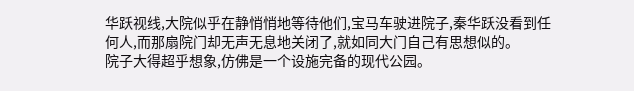华跃视线,大院似乎在静悄悄地等待他们,宝马车驶进院子,秦华跃没看到任何人,而那扇院门却无声无息地关闭了,就如同大门自己有思想似的。
院子大得超乎想象,仿佛是一个设施完备的现代公园。